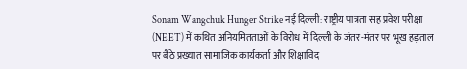Sonam Wangchuk Hunger Strike नई दिल्ली: राष्ट्रीय पात्रता सह प्रवेश परीक्षा (NEET) में कथित अनियमितताओं के विरोध में दिल्ली के जंतर-मंतर पर भूख हड़ताल पर बैठे प्रख्यात सामाजिक कार्यकर्ता और शिक्षाविद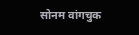सोनम वांगचुक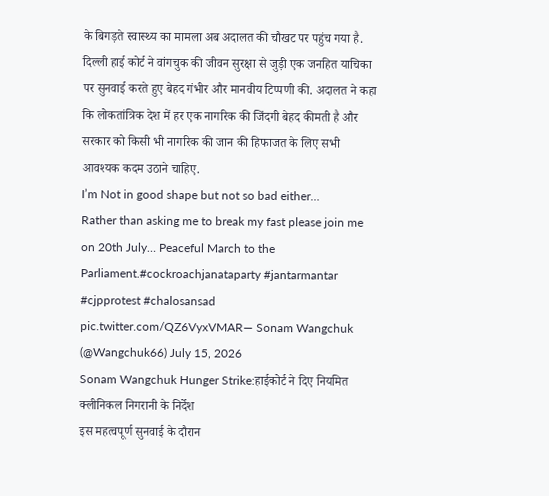के बिगड़ते स्वास्थ्य का मामला अब अदालत की चौखट पर पहुंच गया है. दिल्ली हाई कोर्ट ने वांगचुक की जीवन सुरक्षा से जुड़ी एक जनहित याचिका पर सुनवाई करते हुए बेहद गंभीर और मानवीय टिप्पणी की. अदालत ने कहा कि लोकतांत्रिक देश में हर एक नागरिक की जिंदगी बेहद कीमती है और सरकार को किसी भी नागरिक की जान की हिफाजत के लिए सभी आवश्यक कदम उठाने चाहिए.
I’m Not in good shape but not so bad either…
Rather than asking me to break my fast please join me on 20th July… Peaceful March to the Parliament.#cockroachjanataparty #jantarmantar #cjpprotest #chalosansad pic.twitter.com/QZ6VyxVMAR— Sonam Wangchuk (@Wangchuk66) July 15, 2026
Sonam Wangchuk Hunger Strike:हाईकोर्ट ने दिए नियमित क्लीनिकल निगरानी के निर्देश
इस महत्वपूर्ण सुनवाई के दौरान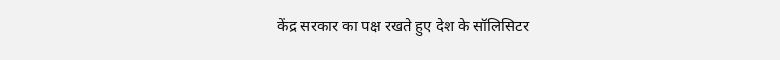केंद्र सरकार का पक्ष रखते हुए देश के सॉलिसिटर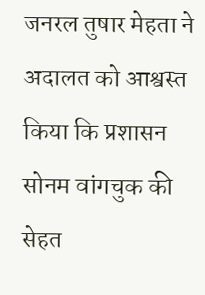जनरल तुषार मेहता ने अदालत को आश्वस्त किया कि प्रशासन सोनम वांगचुक की सेहत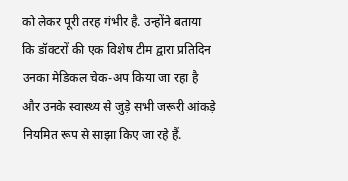को लेकर पूरी तरह गंभीर है. उन्होंने बताया कि डॉक्टरों की एक विशेष टीम द्वारा प्रतिदिन उनका मेडिकल चेक-अप किया जा रहा है और उनके स्वास्थ्य से जुड़े सभी जरूरी आंकड़े नियमित रूप से साझा किए जा रहे हैं.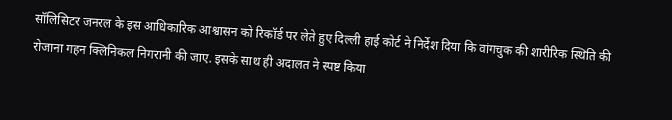सॉलिसिटर जनरल के इस आधिकारिक आश्वासन को रिकॉर्ड पर लेते हुए दिल्ली हाई कोर्ट ने निर्देश दिया कि वांगचुक की शारीरिक स्थिति की रोजाना गहन क्लिनिकल निगरानी की जाए. इसके साथ ही अदालत ने स्पष्ट किया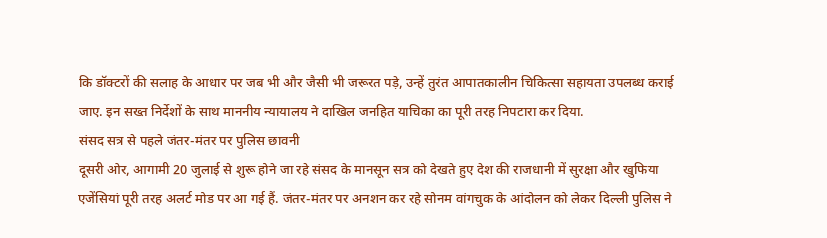कि डॉक्टरों की सलाह के आधार पर जब भी और जैसी भी जरूरत पड़े, उन्हें तुरंत आपातकालीन चिकित्सा सहायता उपलब्ध कराई जाए. इन सख्त निर्देशों के साथ माननीय न्यायालय ने दाखिल जनहित याचिका का पूरी तरह निपटारा कर दिया.
संसद सत्र से पहले जंतर-मंतर पर पुलिस छावनी
दूसरी ओर, आगामी 20 जुलाई से शुरू होने जा रहे संसद के मानसून सत्र को देखते हुए देश की राजधानी में सुरक्षा और खुफिया एजेंसियां पूरी तरह अलर्ट मोड पर आ गई हैं. जंतर-मंतर पर अनशन कर रहे सोनम वांगचुक के आंदोलन को लेकर दिल्ली पुलिस ने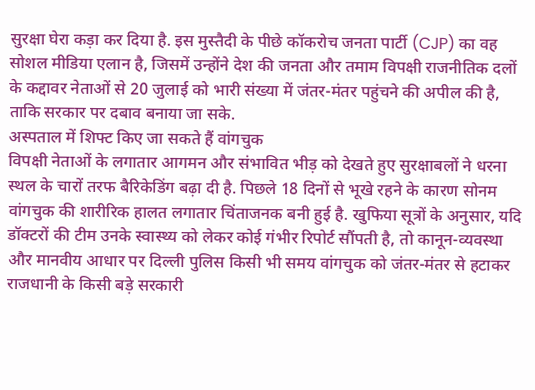सुरक्षा घेरा कड़ा कर दिया है. इस मुस्तैदी के पीछे कॉकरोच जनता पार्टी (CJP) का वह सोशल मीडिया एलान है, जिसमें उन्होंने देश की जनता और तमाम विपक्षी राजनीतिक दलों के कद्दावर नेताओं से 20 जुलाई को भारी संख्या में जंतर-मंतर पहुंचने की अपील की है, ताकि सरकार पर दबाव बनाया जा सके.
अस्पताल में शिफ्ट किए जा सकते हैं वांगचुक
विपक्षी नेताओं के लगातार आगमन और संभावित भीड़ को देखते हुए सुरक्षाबलों ने धरना स्थल के चारों तरफ बैरिकेडिंग बढ़ा दी है. पिछले 18 दिनों से भूखे रहने के कारण सोनम वांगचुक की शारीरिक हालत लगातार चिंताजनक बनी हुई है. खुफिया सूत्रों के अनुसार, यदि डॉक्टरों की टीम उनके स्वास्थ्य को लेकर कोई गंभीर रिपोर्ट सौंपती है, तो कानून-व्यवस्था और मानवीय आधार पर दिल्ली पुलिस किसी भी समय वांगचुक को जंतर-मंतर से हटाकर राजधानी के किसी बड़े सरकारी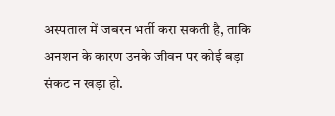अस्पताल में जबरन भर्ती करा सकती है, ताकि अनशन के कारण उनके जीवन पर कोई बड़ा संकट न खड़ा हो.